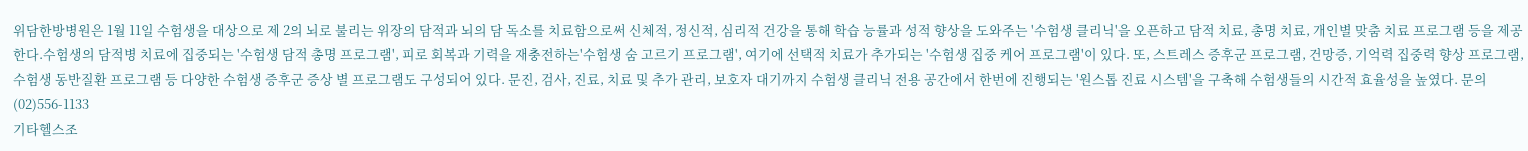위담한방병원은 1월 11일 수험생을 대상으로 제 2의 뇌로 불리는 위장의 담적과 뇌의 담 독소를 치료함으로써 신체적, 정신적, 심리적 건강을 통해 학습 능률과 성적 향상을 도와주는 '수험생 클리닉'을 오픈하고 담적 치료, 총명 치료, 개인별 맞춤 치료 프로그램 등을 제공한다.수험생의 담적병 치료에 집중되는 '수험생 담적 총명 프로그램', 피로 회복과 기력을 재충전하는'수험생 숨 고르기 프로그램', 여기에 선택적 치료가 추가되는 '수험생 집중 케어 프로그램'이 있다. 또, 스트레스 증후군 프로그램, 건망증, 기억력 집중력 향상 프로그램, 수험생 동반질환 프로그램 등 다양한 수험생 증후군 증상 별 프로그램도 구성되어 있다. 문진, 검사, 진료, 치료 및 추가 관리, 보호자 대기까지 수험생 클리닉 전용 공간에서 한번에 진행되는 '원스톱 진료 시스템'을 구축해 수험생들의 시간적 효율성을 높였다. 문의 (02)556-1133
기타헬스조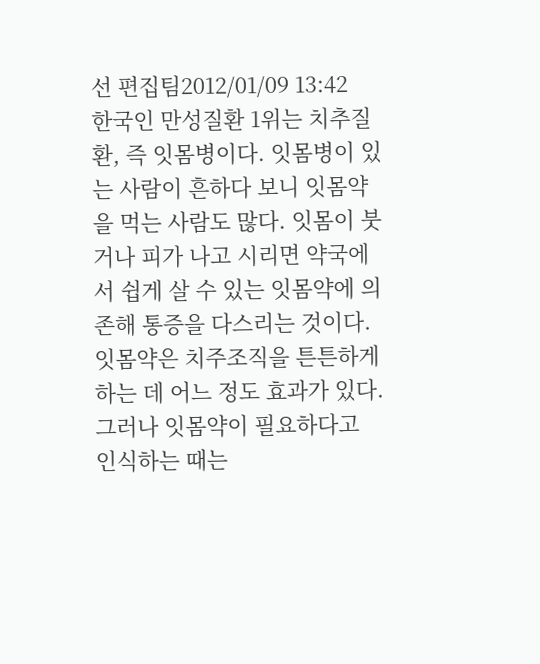선 편집팀2012/01/09 13:42
한국인 만성질환 1위는 치추질환, 즉 잇몸병이다. 잇몸병이 있는 사람이 흔하다 보니 잇몸약을 먹는 사람도 많다. 잇몸이 붓거나 피가 나고 시리면 약국에서 쉽게 살 수 있는 잇몸약에 의존해 통증을 다스리는 것이다. 잇몸약은 치주조직을 튼튼하게 하는 데 어느 정도 효과가 있다. 그러나 잇몸약이 필요하다고 인식하는 때는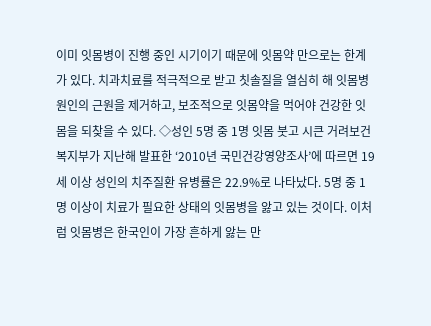이미 잇몸병이 진행 중인 시기이기 때문에 잇몸약 만으로는 한계가 있다. 치과치료를 적극적으로 받고 칫솔질을 열심히 해 잇몸병 원인의 근원을 제거하고, 보조적으로 잇몸약을 먹어야 건강한 잇몸을 되찾을 수 있다. ◇성인 5명 중 1명 잇몸 붓고 시큰 거려보건복지부가 지난해 발표한 ‘2010년 국민건강영양조사’에 따르면 19세 이상 성인의 치주질환 유병률은 22.9%로 나타났다. 5명 중 1명 이상이 치료가 필요한 상태의 잇몸병을 앓고 있는 것이다. 이처럼 잇몸병은 한국인이 가장 흔하게 앓는 만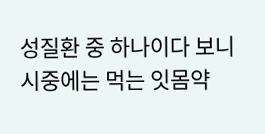성질환 중 하나이다 보니 시중에는 먹는 잇몸약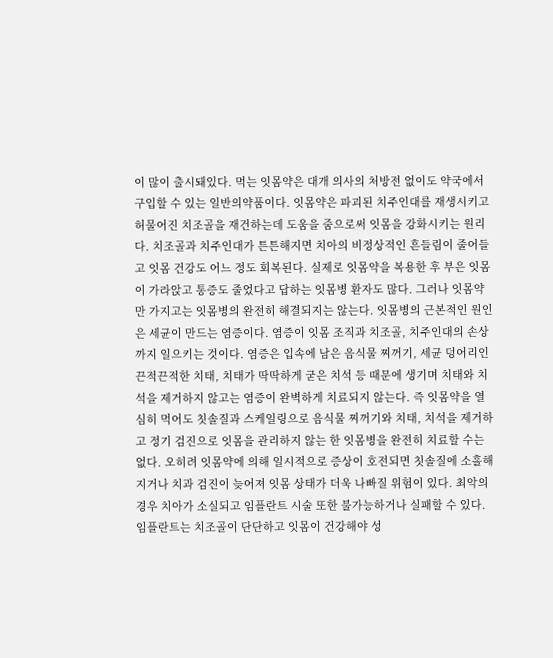이 많이 출시돼있다. 먹는 잇몸약은 대개 의사의 처방전 없이도 약국에서 구입할 수 있는 일반의약품이다. 잇몸약은 파괴된 치주인대를 재생시키고 허물어진 치조골을 재건하는데 도움을 줌으로써 잇몸을 강화시키는 원리다. 치조골과 치주인대가 튼튼해지면 치아의 비정상적인 흔들림이 줄어들고 잇몸 건강도 어느 정도 회복된다. 실제로 잇몸약을 복용한 후 부은 잇몸이 가라앉고 통증도 줄었다고 답하는 잇몸병 환자도 많다. 그러나 잇몸약만 가지고는 잇몸병의 완전히 해결되지는 않는다. 잇몸병의 근본적인 원인은 세균이 만드는 염증이다. 염증이 잇몸 조직과 치조골, 치주인대의 손상까지 일으키는 것이다. 염증은 입속에 남은 음식물 찌꺼기, 세균 덩어리인 끈적끈적한 치태, 치태가 딱딱하게 굳은 치석 등 때문에 생기며 치태와 치석을 제거하지 않고는 염증이 완벽하게 치료되지 않는다. 즉 잇몸약을 열심히 먹어도 칫솔질과 스케일링으로 음식물 찌꺼기와 치태, 치석을 제거하고 정기 검진으로 잇몸을 관리하지 않는 한 잇몸병을 완전히 치료할 수는 없다. 오히려 잇몸약에 의해 일시적으로 증상이 호전되면 칫솔질에 소홀해지거나 치과 검진이 늦어져 잇몸 상태가 더욱 나빠질 위험이 있다. 최악의 경우 치아가 소실되고 임플란트 시술 또한 불가능하거나 실패할 수 있다. 임플란트는 치조골이 단단하고 잇몸이 건강해야 성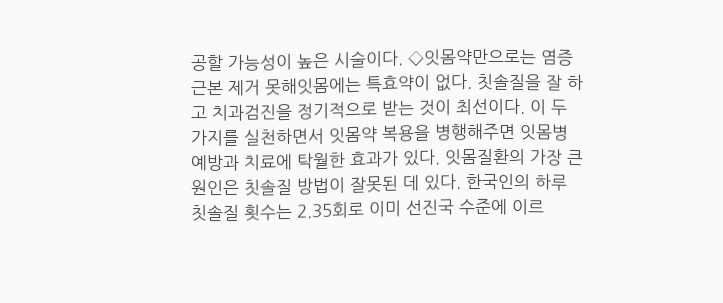공할 가능성이 높은 시술이다. ◇잇몸약만으로는 염증 근본 제거 못해잇몸에는 특효약이 없다. 칫솔질을 잘 하고 치과검진을 정기적으로 받는 것이 최선이다. 이 두 가지를 실천하면서 잇몸약 복용을 병행해주면 잇몸병 예방과 치료에 탁월한 효과가 있다. 잇몸질환의 가장 큰 원인은 칫솔질 방법이 잘못된 데 있다. 한국인의 하루 칫솔질 횟수는 2.35회로 이미 선진국 수준에 이르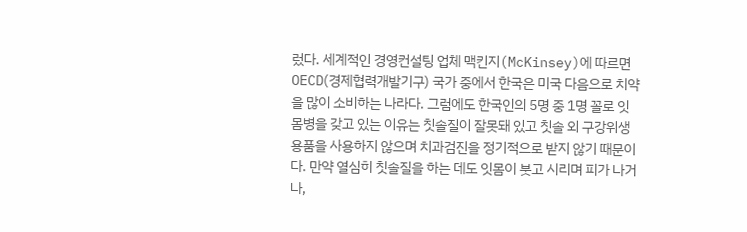렀다. 세계적인 경영컨설팅 업체 맥킨지(McKinsey)에 따르면 OECD(경제협력개발기구) 국가 중에서 한국은 미국 다음으로 치약을 많이 소비하는 나라다. 그럼에도 한국인의 5명 중 1명 꼴로 잇몸병을 갖고 있는 이유는 칫솔질이 잘못돼 있고 칫솔 외 구강위생용품을 사용하지 않으며 치과검진을 정기적으로 받지 않기 때문이다. 만약 열심히 칫솔질을 하는 데도 잇몸이 붓고 시리며 피가 나거나,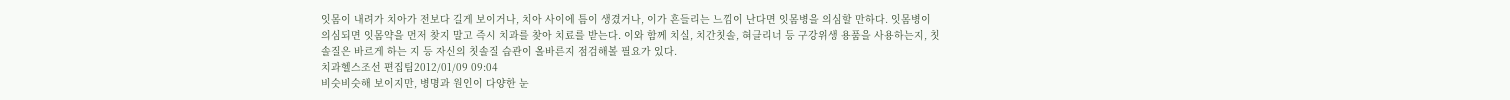잇몸이 내려가 치아가 전보다 길게 보이거나, 치아 사이에 틈이 생겼거나, 이가 흔들리는 느낌이 난다면 잇몸병을 의심할 만하다. 잇몸병이 의심되면 잇몸약을 먼저 찾지 말고 즉시 치과를 찾아 치료를 받는다. 이와 함께 치실, 치간칫솔, 혀클리너 등 구강위생 용품을 사용하는지, 칫솔질은 바르게 하는 지 등 자신의 칫솔질 습관이 올바른지 점검해볼 필요가 있다.
치과헬스조선 편집팀2012/01/09 09:04
비슷비슷해 보이지만, 병명과 원인이 다양한 눈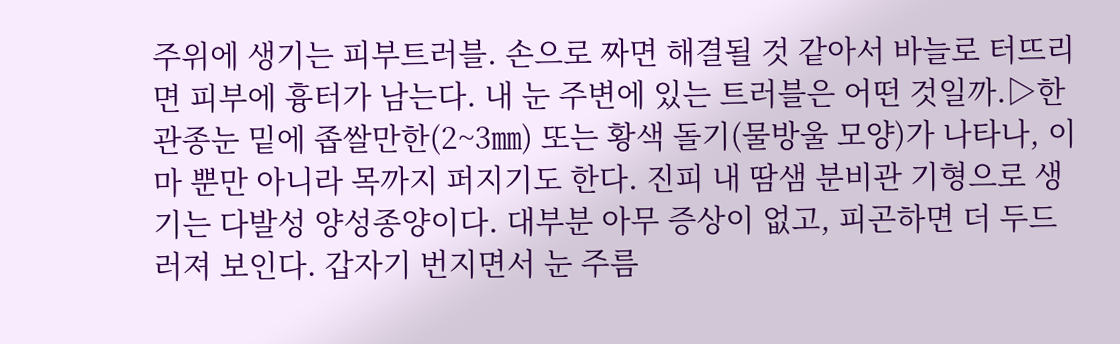주위에 생기는 피부트러블. 손으로 짜면 해결될 것 같아서 바늘로 터뜨리면 피부에 흉터가 남는다. 내 눈 주변에 있는 트러블은 어떤 것일까.▷한관종눈 밑에 좁쌀만한(2~3㎜) 또는 황색 돌기(물방울 모양)가 나타나, 이마 뿐만 아니라 목까지 퍼지기도 한다. 진피 내 땀샘 분비관 기형으로 생기는 다발성 양성종양이다. 대부분 아무 증상이 없고, 피곤하면 더 두드러져 보인다. 갑자기 번지면서 눈 주름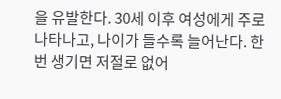을 유발한다. 30세 이후 여성에게 주로 나타나고, 나이가 들수록 늘어난다. 한번 생기면 저절로 없어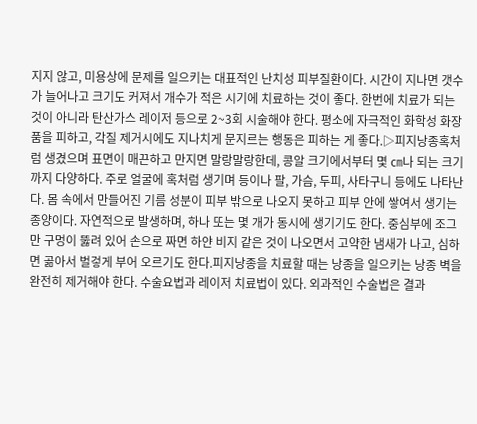지지 않고, 미용상에 문제를 일으키는 대표적인 난치성 피부질환이다. 시간이 지나면 갯수가 늘어나고 크기도 커져서 개수가 적은 시기에 치료하는 것이 좋다. 한번에 치료가 되는 것이 아니라 탄산가스 레이저 등으로 2~3회 시술해야 한다. 평소에 자극적인 화학성 화장품을 피하고, 각질 제거시에도 지나치게 문지르는 행동은 피하는 게 좋다.▷피지낭종혹처럼 생겼으며 표면이 매끈하고 만지면 말랑말랑한데, 콩알 크기에서부터 몇 ㎝나 되는 크기까지 다양하다. 주로 얼굴에 혹처럼 생기며 등이나 팔, 가슴, 두피, 사타구니 등에도 나타난다. 몸 속에서 만들어진 기름 성분이 피부 밖으로 나오지 못하고 피부 안에 쌓여서 생기는 종양이다. 자연적으로 발생하며, 하나 또는 몇 개가 동시에 생기기도 한다. 중심부에 조그만 구멍이 뚫려 있어 손으로 짜면 하얀 비지 같은 것이 나오면서 고약한 냄새가 나고, 심하면 곪아서 벌겋게 부어 오르기도 한다.피지낭종을 치료할 때는 낭종을 일으키는 낭종 벽을 완전히 제거해야 한다. 수술요법과 레이저 치료법이 있다. 외과적인 수술법은 결과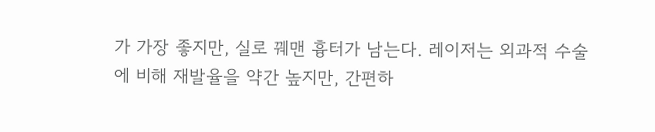가 가장 좋지만, 실로 꿰맨 흉터가 남는다. 레이저는 외과적 수술에 비해 재발율을 약간 높지만, 간편하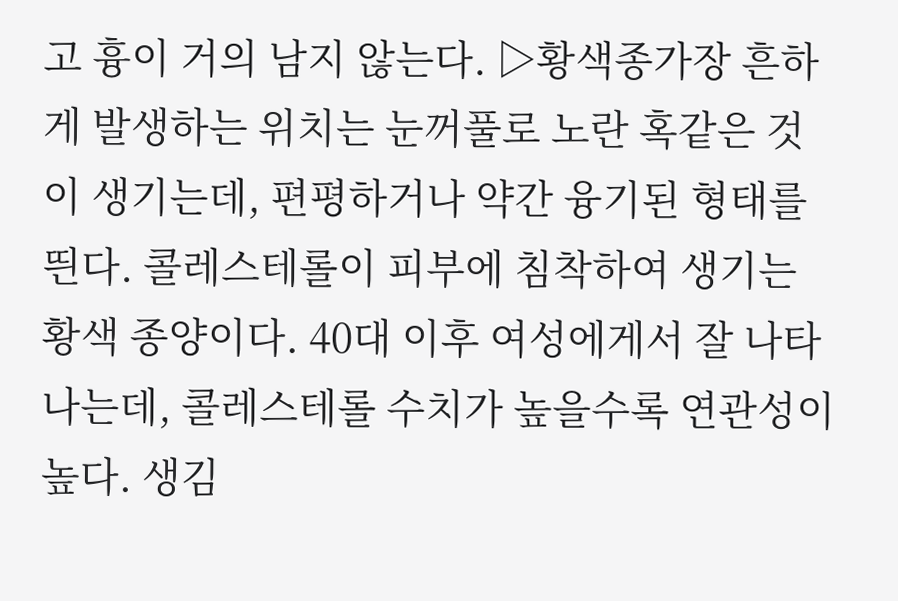고 흉이 거의 남지 않는다. ▷황색종가장 흔하게 발생하는 위치는 눈꺼풀로 노란 혹같은 것이 생기는데, 편평하거나 약간 융기된 형태를 띈다. 콜레스테롤이 피부에 침착하여 생기는 황색 종양이다. 40대 이후 여성에게서 잘 나타나는데, 콜레스테롤 수치가 높을수록 연관성이 높다. 생김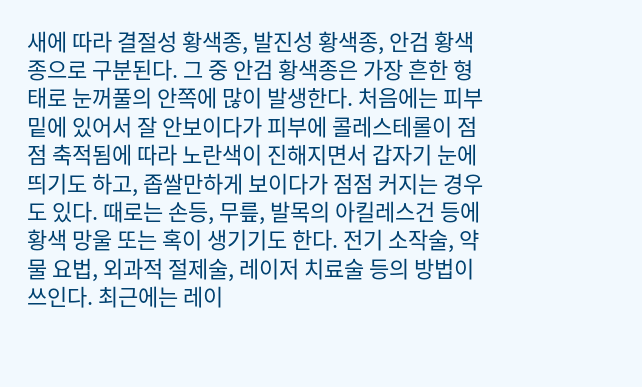새에 따라 결절성 황색종, 발진성 황색종, 안검 황색종으로 구분된다. 그 중 안검 황색종은 가장 흔한 형태로 눈꺼풀의 안쪽에 많이 발생한다. 처음에는 피부 밑에 있어서 잘 안보이다가 피부에 콜레스테롤이 점점 축적됨에 따라 노란색이 진해지면서 갑자기 눈에 띄기도 하고, 좁쌀만하게 보이다가 점점 커지는 경우도 있다. 때로는 손등, 무릎, 발목의 아킬레스건 등에 황색 망울 또는 혹이 생기기도 한다. 전기 소작술, 약물 요법, 외과적 절제술, 레이저 치료술 등의 방법이 쓰인다. 최근에는 레이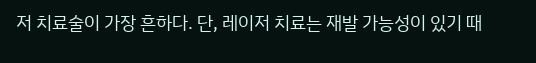저 치료술이 가장 흔하다. 단, 레이저 치료는 재발 가능성이 있기 때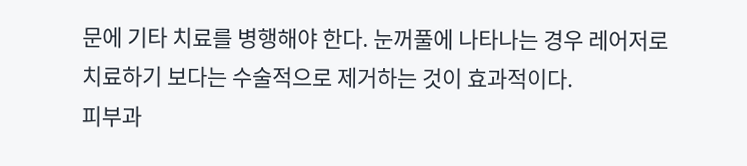문에 기타 치료를 병행해야 한다. 눈꺼풀에 나타나는 경우 레어저로 치료하기 보다는 수술적으로 제거하는 것이 효과적이다.
피부과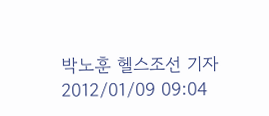박노훈 헬스조선 기자2012/01/09 09:04